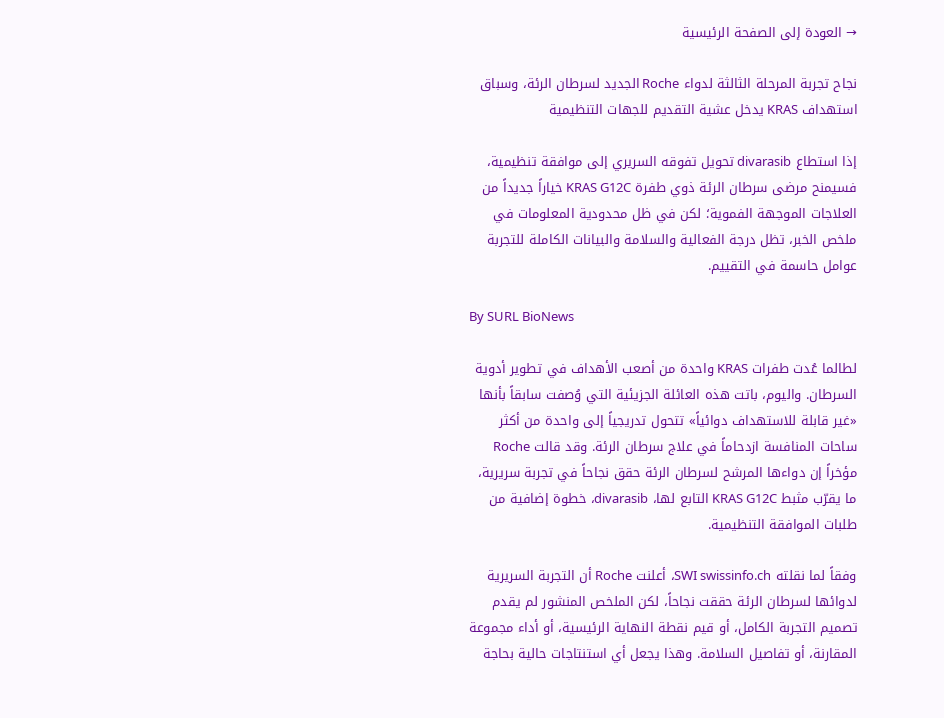→ العودة إلى الصفحة الرئيسية

نجاح تجربة المرحلة الثالثة لدواء Roche الجديد لسرطان الرئة، وسباق استهداف KRAS يدخل عشية التقديم للجهات التنظيمية

إذا استطاع divarasib تحويل تفوقه السريري إلى موافقة تنظيمية، فسيمنح مرضى سرطان الرئة ذوي طفرة KRAS G12C خياراً جديداً من العلاجات الموجهة الفموية؛ لكن في ظل محدودية المعلومات في ملخص الخبر، تظل درجة الفعالية والسلامة والبيانات الكاملة للتجربة عوامل حاسمة في التقييم.

By SURL BioNews

لطالما عُدت طفرات KRAS واحدة من أصعب الأهداف في تطوير أدوية السرطان. واليوم، باتت هذه العائلة الجزيئية التي وُصفت سابقاً بأنها «غير قابلة للاستهداف دوائياً» تتحول تدريجياً إلى واحدة من أكثر ساحات المنافسة ازدحاماً في علاج سرطان الرئة. وقد قالت Roche مؤخراً إن دواءها المرشح لسرطان الرئة حقق نجاحاً في تجربة سريرية، ما يقرّب مثبط KRAS G12C التابع لها، divarasib، خطوة إضافية من طلبات الموافقة التنظيمية.

وفقاً لما نقلته SWI swissinfo.ch، أعلنت Roche أن التجربة السريرية لدوائها لسرطان الرئة حققت نجاحاً، لكن الملخص المنشور لم يقدم تصميم التجربة الكامل، أو قيم نقطة النهاية الرئيسية، أو أداء مجموعة المقارنة، أو تفاصيل السلامة. وهذا يجعل أي استنتاجات حالية بحاجة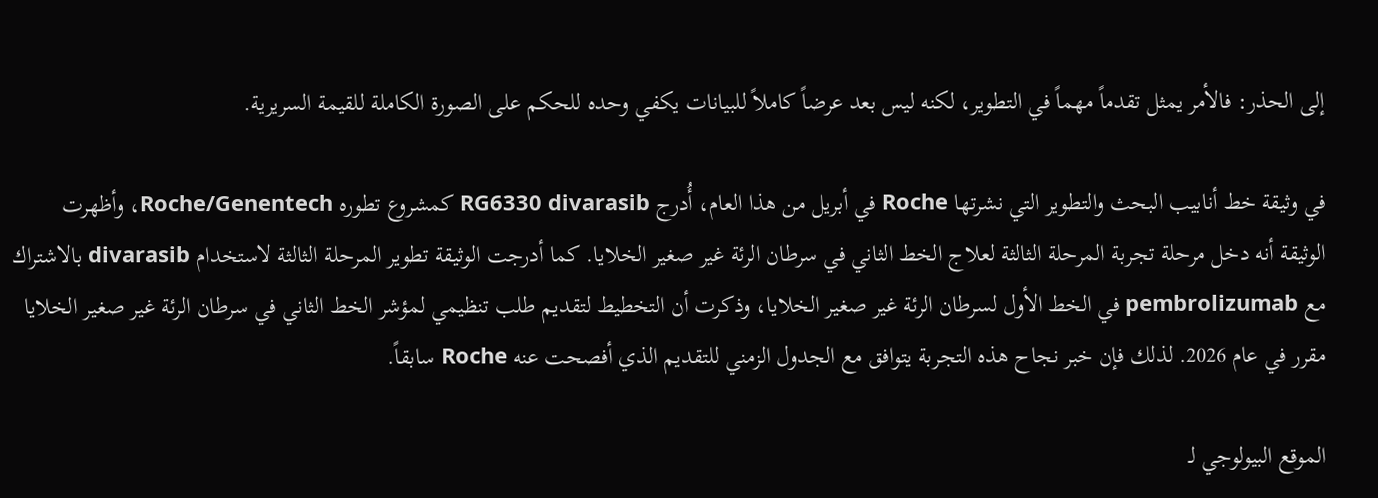إلى الحذر: فالأمر يمثل تقدماً مهماً في التطوير، لكنه ليس بعد عرضاً كاملاً للبيانات يكفي وحده للحكم على الصورة الكاملة للقيمة السريرية.

في وثيقة خط أنابيب البحث والتطوير التي نشرتها Roche في أبريل من هذا العام، أُدرج RG6330 divarasib كمشروع تطوره Roche/Genentech، وأظهرت الوثيقة أنه دخل مرحلة تجربة المرحلة الثالثة لعلاج الخط الثاني في سرطان الرئة غير صغير الخلايا. كما أدرجت الوثيقة تطوير المرحلة الثالثة لاستخدام divarasib بالاشتراك مع pembrolizumab في الخط الأول لسرطان الرئة غير صغير الخلايا، وذكرت أن التخطيط لتقديم طلب تنظيمي لمؤشر الخط الثاني في سرطان الرئة غير صغير الخلايا مقرر في عام 2026. لذلك فإن خبر نجاح هذه التجربة يتوافق مع الجدول الزمني للتقديم الذي أفصحت عنه Roche سابقاً.

الموقع البيولوجي لـ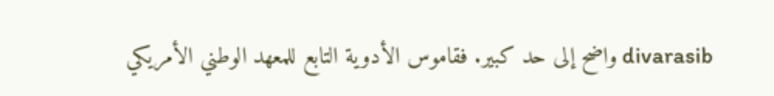divarasib واضح إلى حد كبير. فقاموس الأدوية التابع للمعهد الوطني الأمريكي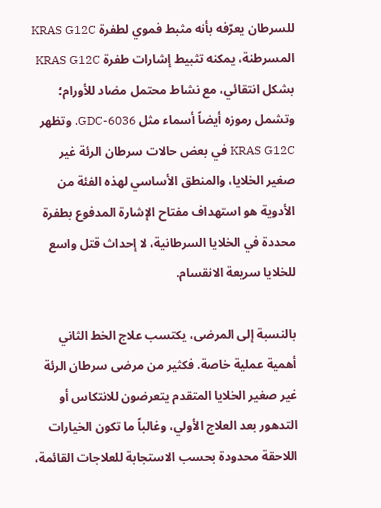للسرطان يعرّفه بأنه مثبط فموي لطفرة KRAS G12C المسرطنة، يمكنه تثبيط إشارات طفرة KRAS G12C بشكل انتقائي، مع نشاط محتمل مضاد للأورام؛ وتشمل رموزه أيضاً أسماء مثل GDC-6036. وتظهر KRAS G12C في بعض حالات سرطان الرئة غير صغير الخلايا، والمنطق الأساسي لهذه الفئة من الأدوية هو استهداف مفتاح الإشارة المدفوع بطفرة محددة في الخلايا السرطانية، لا إحداث قتل واسع للخلايا سريعة الانقسام.

بالنسبة إلى المرضى، يكتسب علاج الخط الثاني أهمية عملية خاصة. فكثير من مرضى سرطان الرئة غير صغير الخلايا المتقدم يتعرضون للانتكاس أو التدهور بعد العلاج الأولي، وغالباً ما تكون الخيارات اللاحقة محدودة بحسب الاستجابة للعلاجات القائمة،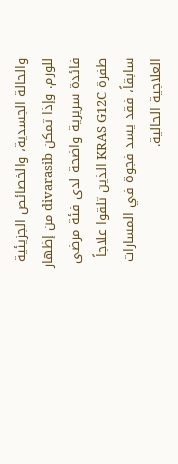والحالة الجسدية، والخصائص الجزيئية للورم. وإذا تمكن divarasib من إظهار فائدة سريرية واضحة لدى فئة مرضى طفرة KRAS G12C الذين تلقوا علاجاً سابقاً، فقد يسد فجوة في المسارات العلاجية الحالية.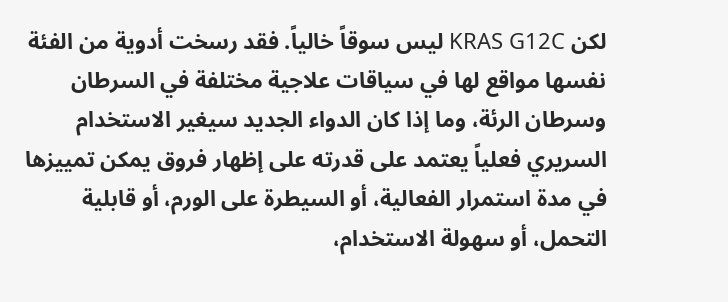لكن KRAS G12C ليس سوقاً خالياً. فقد رسخت أدوية من الفئة نفسها مواقع لها في سياقات علاجية مختلفة في السرطان وسرطان الرئة، وما إذا كان الدواء الجديد سيغير الاستخدام السريري فعلياً يعتمد على قدرته على إظهار فروق يمكن تمييزها في مدة استمرار الفعالية، أو السيطرة على الورم، أو قابلية التحمل، أو سهولة الاستخدام،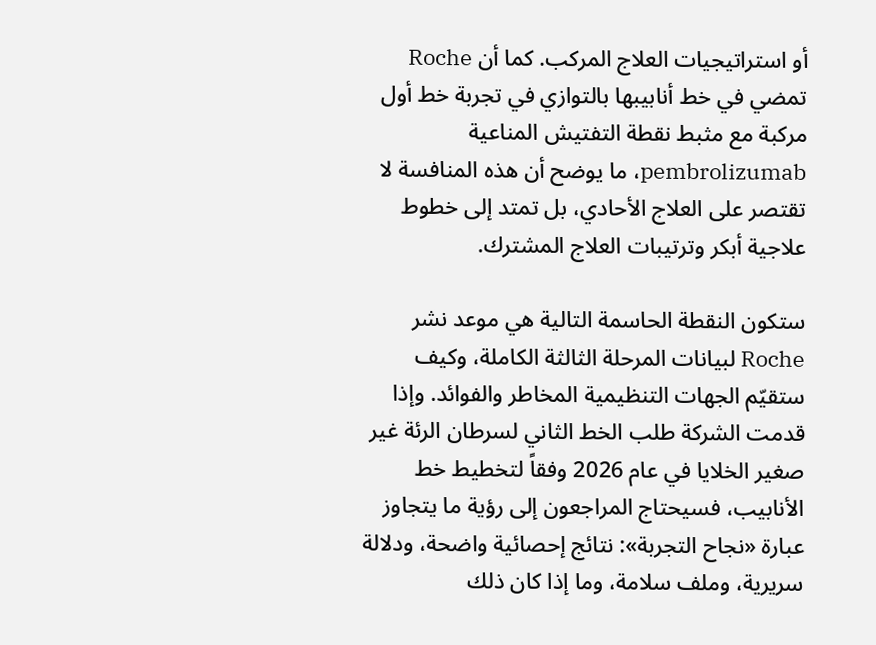أو استراتيجيات العلاج المركب. كما أن Roche تمضي في خط أنابيبها بالتوازي في تجربة خط أول مركبة مع مثبط نقطة التفتيش المناعية pembrolizumab، ما يوضح أن هذه المنافسة لا تقتصر على العلاج الأحادي، بل تمتد إلى خطوط علاجية أبكر وترتيبات العلاج المشترك.

ستكون النقطة الحاسمة التالية هي موعد نشر Roche لبيانات المرحلة الثالثة الكاملة، وكيف ستقيّم الجهات التنظيمية المخاطر والفوائد. وإذا قدمت الشركة طلب الخط الثاني لسرطان الرئة غير صغير الخلايا في عام 2026 وفقاً لتخطيط خط الأنابيب، فسيحتاج المراجعون إلى رؤية ما يتجاوز عبارة «نجاح التجربة»: نتائج إحصائية واضحة، ودلالة سريرية، وملف سلامة، وما إذا كان ذلك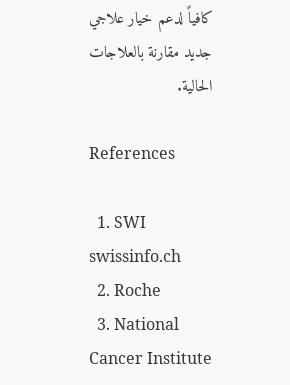كافياً لدعم خيار علاجي جديد مقارنة بالعلاجات الحالية.

References

  1. SWI swissinfo.ch
  2. Roche
  3. National Cancer Institute